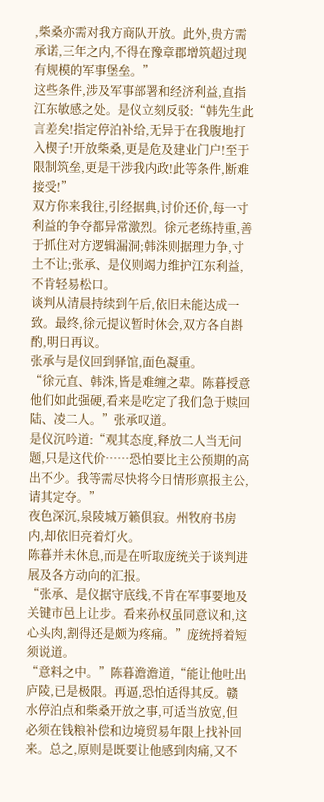,柴桑亦需对我方商队开放。此外,贵方需承诺,三年之内,不得在豫章郡增筑超过现有规模的军事堡垒。”
这些条件,涉及军事部署和经济利益,直指江东敏感之处。是仪立刻反驳:“韩先生此言差矣!指定停泊补给,无异于在我腹地打入楔子!开放柴桑,更是危及建业门户!至于限制筑垒,更是干涉我内政!此等条件,断难接受!”
双方你来我往,引经据典,讨价还价,每一寸利益的争夺都异常激烈。徐元老练持重,善于抓住对方逻辑漏洞;韩洙则据理力争,寸土不让;张承、是仪则竭力维护江东利益,不肯轻易松口。
谈判从清晨持续到午后,依旧未能达成一致。最终,徐元提议暂时休会,双方各自斟酌,明日再议。
张承与是仪回到驿馆,面色凝重。
“徐元直、韩洙,皆是难缠之辈。陈暮授意他们如此强硬,看来是吃定了我们急于赎回陆、凌二人。”张承叹道。
是仪沉吟道:“观其态度,释放二人当无问题,只是这代价……恐怕要比主公预期的高出不少。我等需尽快将今日情形禀报主公,请其定夺。”
夜色深沉,泉陵城万籁俱寂。州牧府书房内,却依旧亮着灯火。
陈暮并未休息,而是在听取庞统关于谈判进展及各方动向的汇报。
“张承、是仪据守底线,不肯在军事要地及关键市邑上让步。看来孙权虽同意议和,这心头肉,割得还是颇为疼痛。”庞统捋着短须说道。
“意料之中。”陈暮澹澹道,“能让他吐出庐陵,已是极限。再逼,恐怕适得其反。赣水停泊点和柴桑开放之事,可适当放宽,但必须在钱粮补偿和边境贸易年限上找补回来。总之,原则是既要让他感到肉痛,又不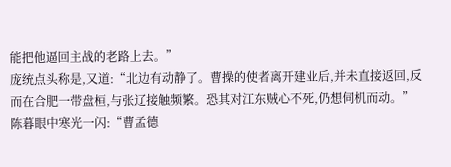能把他逼回主战的老路上去。”
庞统点头称是,又道:“北边有动静了。曹操的使者离开建业后,并未直接返回,反而在合肥一带盘桓,与张辽接触频繁。恐其对江东贼心不死,仍想伺机而动。”
陈暮眼中寒光一闪:“曹孟德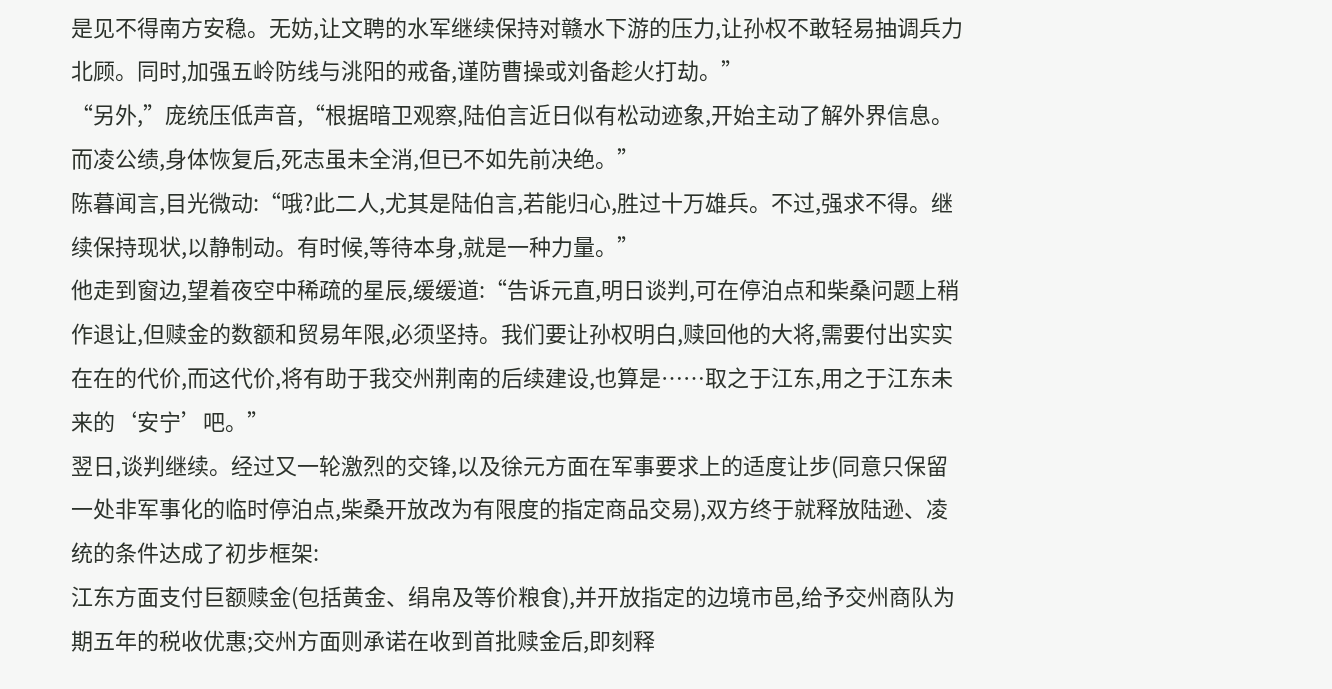是见不得南方安稳。无妨,让文聘的水军继续保持对赣水下游的压力,让孙权不敢轻易抽调兵力北顾。同时,加强五岭防线与洮阳的戒备,谨防曹操或刘备趁火打劫。”
“另外,”庞统压低声音,“根据暗卫观察,陆伯言近日似有松动迹象,开始主动了解外界信息。而凌公绩,身体恢复后,死志虽未全消,但已不如先前决绝。”
陈暮闻言,目光微动:“哦?此二人,尤其是陆伯言,若能归心,胜过十万雄兵。不过,强求不得。继续保持现状,以静制动。有时候,等待本身,就是一种力量。”
他走到窗边,望着夜空中稀疏的星辰,缓缓道:“告诉元直,明日谈判,可在停泊点和柴桑问题上稍作退让,但赎金的数额和贸易年限,必须坚持。我们要让孙权明白,赎回他的大将,需要付出实实在在的代价,而这代价,将有助于我交州荆南的后续建设,也算是……取之于江东,用之于江东未来的‘安宁’吧。”
翌日,谈判继续。经过又一轮激烈的交锋,以及徐元方面在军事要求上的适度让步(同意只保留一处非军事化的临时停泊点,柴桑开放改为有限度的指定商品交易),双方终于就释放陆逊、凌统的条件达成了初步框架:
江东方面支付巨额赎金(包括黄金、绢帛及等价粮食),并开放指定的边境市邑,给予交州商队为期五年的税收优惠;交州方面则承诺在收到首批赎金后,即刻释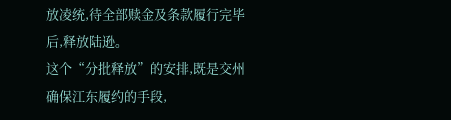放凌统,待全部赎金及条款履行完毕后,释放陆逊。
这个“分批释放”的安排,既是交州确保江东履约的手段,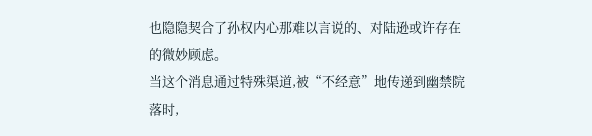也隐隐契合了孙权内心那难以言说的、对陆逊或许存在的微妙顾虑。
当这个消息通过特殊渠道,被“不经意”地传递到幽禁院落时,